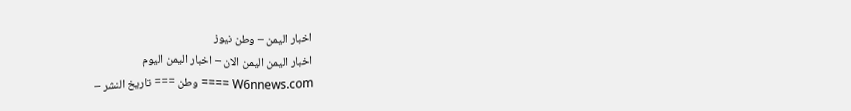اخبار اليمن – وطن نيوز
اخبار اليمن اليمن الان – اخبار اليمن اليوم
W6nnews.com ==== وطن === تاريخ النشر –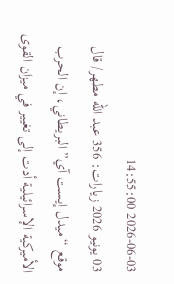2026-06-03 14:55:00
03 يونيو 2026 زيارات: 356 عبد الله مطهر/ قال موقع “ميدل إيست آي” البريطاني، إن الحرب الأميركية الإسرائيلية أدت إلى تغيير في ميزان القوى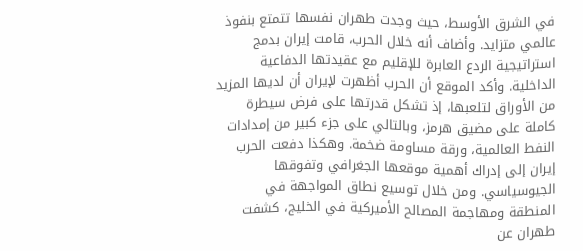في الشرق الأوسط، حيث وجدت طهران نفسها تتمتع بنفوذ عالمي متزايد. وأضاف أنه خلال الحرب، قامت إيران بدمج استراتيجية الردع العابرة للإقليم مع عقيدتها الدفاعية الداخلية. وأكد الموقع أن الحرب أظهرت لإيران أن لديها المزيد من الأوراق لتلعبها، إذ تشكل قدرتها على فرض سيطرة كاملة على مضيق هرمز، وبالتالي على جزء كبير من إمدادات النفط العالمية، ورقة مساومة ضخمة. وهكذا دفعت الحرب إيران إلى إدراك أهمية موقعها الجغرافي وتفوقها الجيوسياسي. ومن خلال توسيع نطاق المواجهة في المنطقة ومهاجمة المصالح الأميركية في الخليج، كشفت طهران عن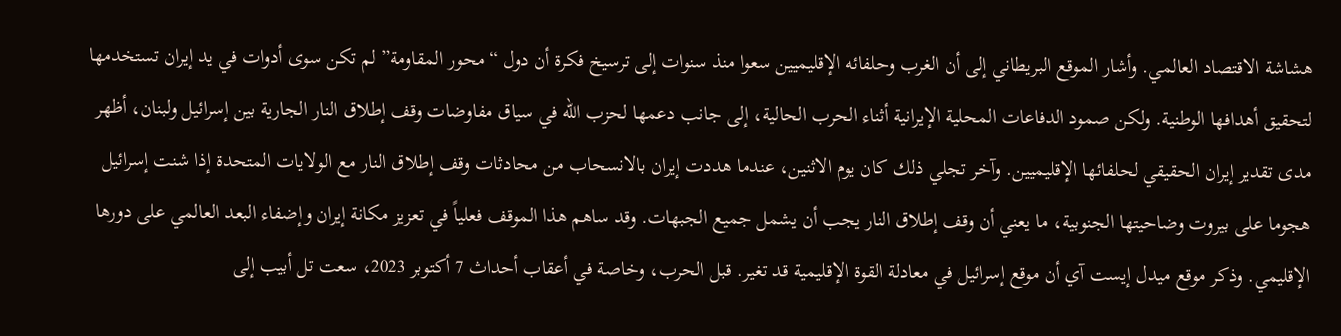هشاشة الاقتصاد العالمي. وأشار الموقع البريطاني إلى أن الغرب وحلفائه الإقليميين سعوا منذ سنوات إلى ترسيخ فكرة أن دول “محور المقاومة” لم تكن سوى أدوات في يد إيران تستخدمها لتحقيق أهدافها الوطنية. ولكن صمود الدفاعات المحلية الإيرانية أثناء الحرب الحالية، إلى جانب دعمها لحزب الله في سياق مفاوضات وقف إطلاق النار الجارية بين إسرائيل ولبنان، أظهر مدى تقدير إيران الحقيقي لحلفائها الإقليميين. وآخر تجلي ذلك كان يوم الاثنين، عندما هددت إيران بالانسحاب من محادثات وقف إطلاق النار مع الولايات المتحدة إذا شنت إسرائيل هجوما على بيروت وضاحيتها الجنوبية، ما يعني أن وقف إطلاق النار يجب أن يشمل جميع الجبهات. وقد ساهم هذا الموقف فعلياً في تعزيز مكانة إيران وإضفاء البعد العالمي على دورها الإقليمي. وذكر موقع ميدل إيست آي أن موقع إسرائيل في معادلة القوة الإقليمية قد تغير. قبل الحرب، وخاصة في أعقاب أحداث 7 أكتوبر 2023، سعت تل أبيب إلى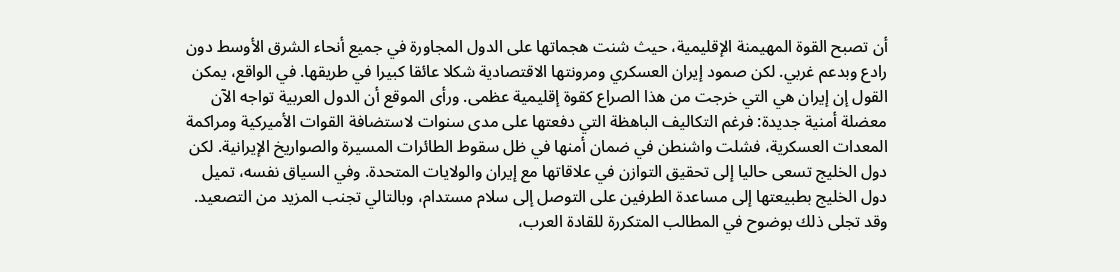أن تصبح القوة المهيمنة الإقليمية، حيث شنت هجماتها على الدول المجاورة في جميع أنحاء الشرق الأوسط دون رادع وبدعم غربي. لكن صمود إيران العسكري ومرونتها الاقتصادية شكلا عائقا كبيرا في طريقها. في الواقع، يمكن القول إن إيران هي التي خرجت من هذا الصراع كقوة إقليمية عظمى. ورأى الموقع أن الدول العربية تواجه الآن معضلة أمنية جديدة: فرغم التكاليف الباهظة التي دفعتها على مدى سنوات لاستضافة القوات الأميركية ومراكمة المعدات العسكرية، فشلت واشنطن في ضمان أمنها في ظل سقوط الطائرات المسيرة والصواريخ الإيرانية. لكن دول الخليج تسعى حاليا إلى تحقيق التوازن في علاقاتها مع إيران والولايات المتحدة. وفي السياق نفسه، تميل دول الخليج بطبيعتها إلى مساعدة الطرفين على التوصل إلى سلام مستدام، وبالتالي تجنب المزيد من التصعيد. وقد تجلى ذلك بوضوح في المطالب المتكررة للقادة العرب،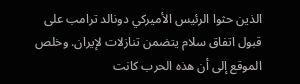الذين حثوا الرئيس الأميركي دونالد ترامب على قبول اتفاق سلام يتضمن تنازلات لإيران. وخلص الموقع إلى أن هذه الحرب كانت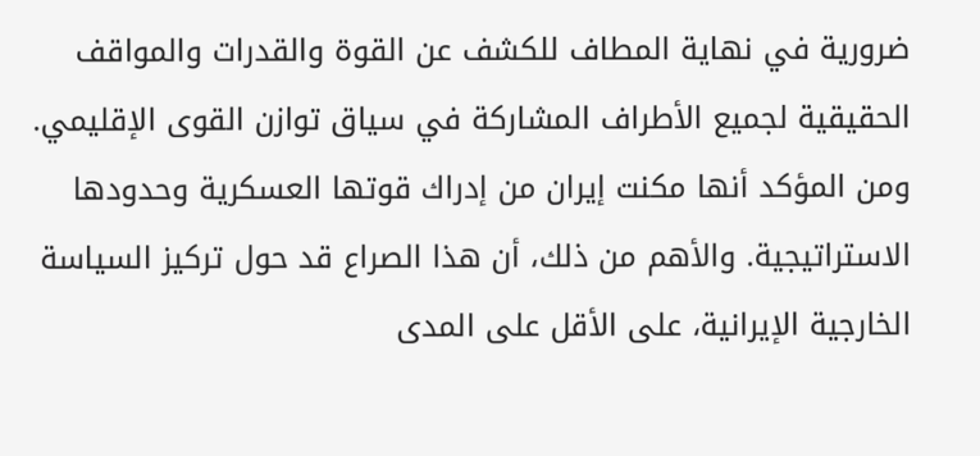ضرورية في نهاية المطاف للكشف عن القوة والقدرات والمواقف الحقيقية لجميع الأطراف المشاركة في سياق توازن القوى الإقليمي. ومن المؤكد أنها مكنت إيران من إدراك قوتها العسكرية وحدودها الاستراتيجية. والأهم من ذلك، أن هذا الصراع قد حول تركيز السياسة الخارجية الإيرانية، على الأقل على المدى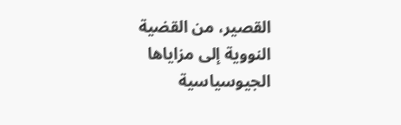القصير، من القضية النووية إلى مزاياها الجيوسياسية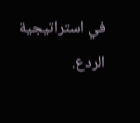في استراتيجية الردع.